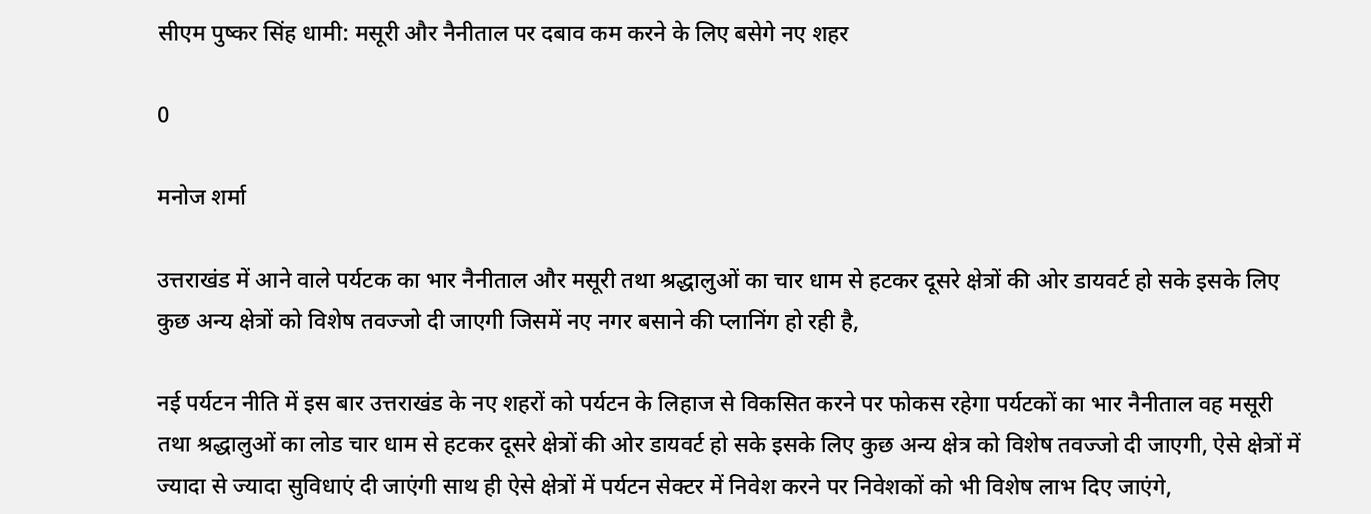सीएम पुष्कर सिंह धामी: मसूरी और नैनीताल पर दबाव कम करने के लिए बसेगे नए शहर

0

मनोज शर्मा

उत्तराखंड में आने वाले पर्यटक का भार नैनीताल और मसूरी तथा श्रद्धालुओं का चार धाम से हटकर दूसरे क्षेत्रों की ओर डायवर्ट हो सके इसके लिए कुछ अन्य क्षेत्रों को विशेष तवज्जो दी जाएगी जिसमें नए नगर बसाने की प्लानिंग हो रही है,

नई पर्यटन नीति में इस बार उत्तराखंड के नए शहरों को पर्यटन के लिहाज से विकसित करने पर फोकस रहेगा पर्यटकों का भार नैनीताल वह मसूरी तथा श्रद्धालुओं का लोड चार धाम से हटकर दूसरे क्षेत्रों की ओर डायवर्ट हो सके इसके लिए कुछ अन्य क्षेत्र को विशेष तवज्जो दी जाएगी, ऐसे क्षेत्रों में ज्यादा से ज्यादा सुविधाएं दी जाएंगी साथ ही ऐसे क्षेत्रों में पर्यटन सेक्टर में निवेश करने पर निवेशकों को भी विशेष लाभ दिए जाएंगे,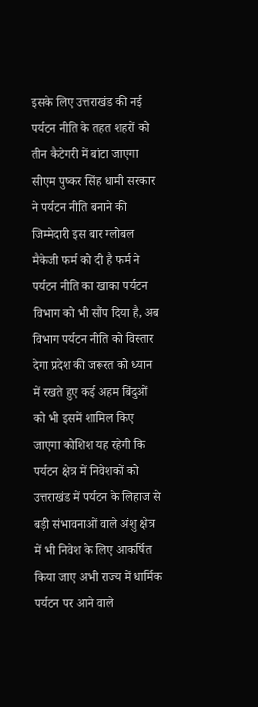इसके लिए उत्तराखंड की नई पर्यटन नीति के तहत शहरों को तीन कैटेगरी में बांटा जाएगा सीएम पुष्कर सिंह धामी सरकार ने पर्यटन नीति बनाने की जिम्मेदारी इस बार ग्लोबल मैकेजी फर्म को दी है फर्म ने पर्यटन नीति का खाका पर्यटन विभाग को भी सौंप दिया है, अब विभाग पर्यटन नीति को विस्तार देगा प्रदेश की जरूरत को ध्यान में रखते हुए कई अहम बिंदुओं को भी इसमें शामिल किए जाएगा कोशिश यह रहेगी कि पर्यटन क्षेत्र में निवेशकों को उत्तराखंड में पर्यटन के लिहाज से बड़ी संभावनाओं वाले अंशु क्षेत्र में भी निवेश के लिए आकर्षित किया जाए अभी राज्य में धार्मिक पर्यटन पर आने वाले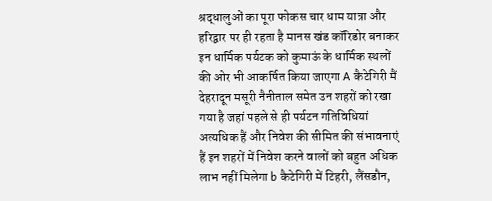श्रद्धालुओं का पूरा फोकस चार धाम यात्रा और हरिद्वार पर ही रहता है मानस खंड कॉरिडोर बनाकर इन धार्मिक पर्यटक को कुमाऊं के धार्मिक स्थलों की ओर भी आकर्षित किया जाएगा A कैटेगिरी मैं देहरादून मसूरी नैनीताल समेत उन शहरों को रखा गया है जहां पहले से ही पर्यटन गतिविधियां अत्यधिक हैं और निवेश की सीमित की संभावनाएं हैं इन शहरों में निवेश करने वालों को बहुत अधिक लाभ नहीं मिलेगा b कैटेगिरी में टिहरी, लैंसडौन,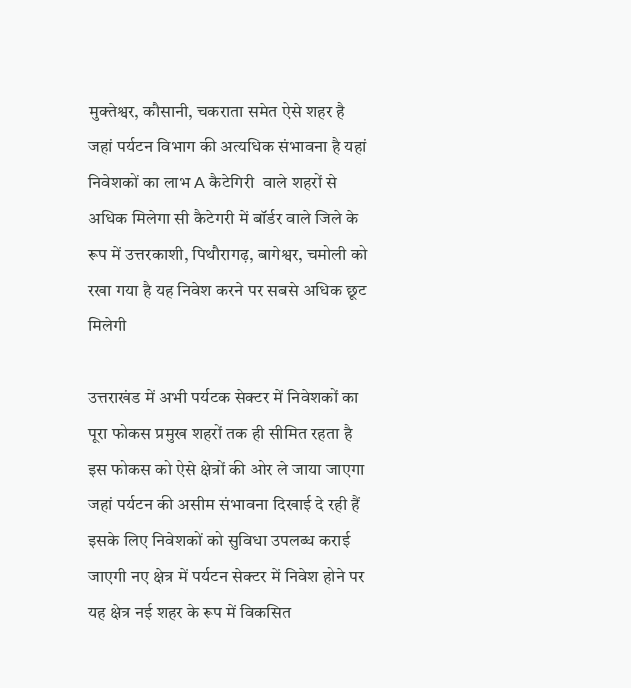मुक्तेश्वर, कौसानी, चकराता समेत ऐसे शहर है जहां पर्यटन विभाग की अत्यधिक संभावना है यहां निवेशकों का लाभ A कैटेगिरी  वाले शहरों से अधिक मिलेगा सी कैटेगरी में बॉर्डर वाले जिले के रूप में उत्तरकाशी, पिथौरागढ़, बागेश्वर, चमोली को रखा गया है यह निवेश करने पर सबसे अधिक छूट मिलेगी

उत्तराखंड में अभी पर्यटक सेक्टर में निवेशकों का पूरा फोकस प्रमुख शहरों तक ही सीमित रहता है इस फोकस को ऐसे क्षेत्रों की ओर ले जाया जाएगा जहां पर्यटन की असीम संभावना दिखाई दे रही हैं इसके लिए निवेशकों को सुविधा उपलब्ध कराई जाएगी नए क्षेत्र में पर्यटन सेक्टर में निवेश होने पर यह क्षेत्र नई शहर के रूप में विकसित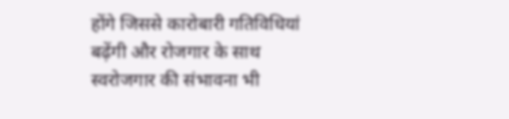होंगे जिससे कारोबारी गतिविधियां बढ़ेंगी और रोजगार के साथ स्वरोजगार की संभावना भी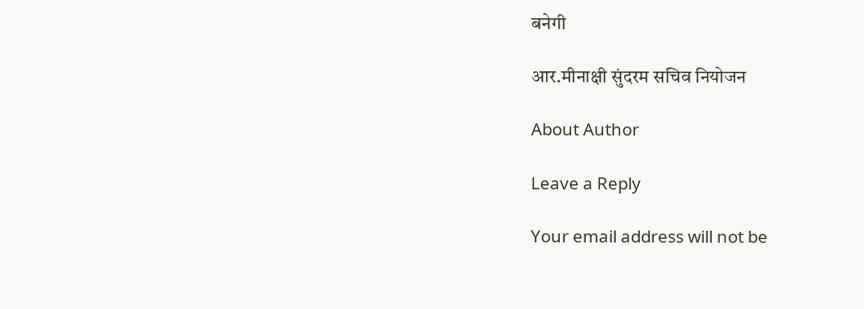बनेगी

आर.मीनाक्षी सुंदरम सचिव नियोजन

About Author

Leave a Reply

Your email address will not be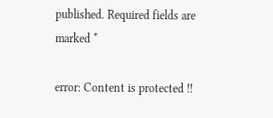published. Required fields are marked *

error: Content is protected !!